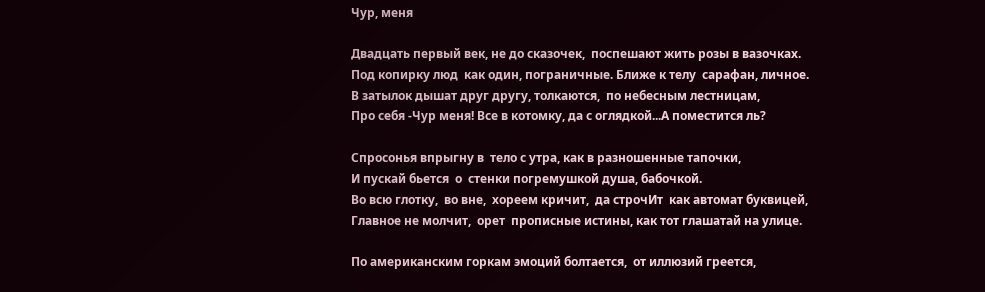Чур, меня

Двадцать первый век, не до сказочек,  поспешают жить розы в вазочках.
Под копирку люд  как один, пограничные. Ближе к телу  сарафан, личное.
В затылок дышат друг другу, толкаются,  по небесным лестницам,
Про себя -Чур меня! Все в котомку, да с оглядкой...А поместится ль?

Спросонья впрыгну в  тело с утра, как в разношенные тапочки,
И пускай бьется  о  стенки погремушкой душа, бабочкой.
Во всю глотку,  во вне,  хореем кричит,  да строчИт  как автомат буквицей,
Главное не молчит,  орет  прописные истины, как тот глашатай на улице.

По американским горкам эмоций болтается,  от иллюзий греется,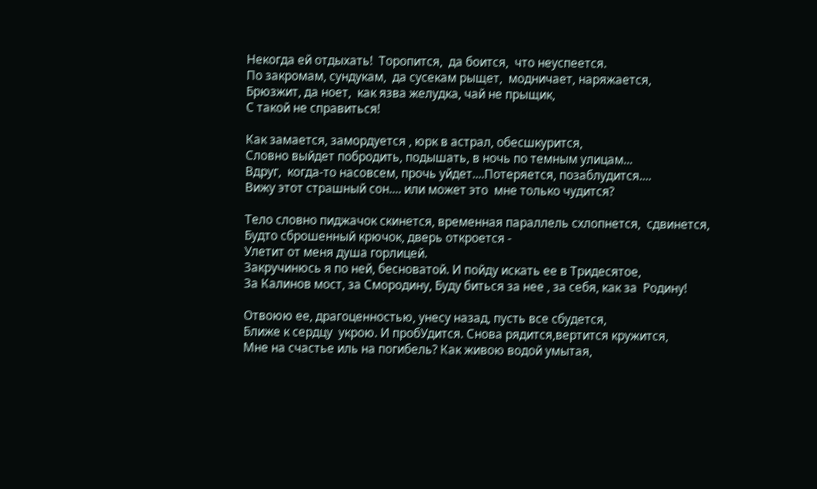Некогда ей отдыхать!  Торопится,  да боится,  что неуспеется.
По закромам, сундукам,  да сусекам рыщет,  модничает, наряжается,
Брюзжит, да ноет,  как язва желудка, чай не прыщик,
С такой не справиться!

Как замается, замордуется , юрк в астрал, обесшкурится,
Словно выйдет побродить, подышать, в ночь по темным улицам...
Вдруг,  когда-то насовсем, прочь уйдет....Потеряется, позаблудится....
Вижу этот страшный сон.... или может это  мне только чудится?

Тело словно пиджачок скинется, временная параллель схлопнется,  сдвинется,
Будто сброшенный крючок, дверь откроется -
Улетит от меня душа горлицей.
Закручинюсь я по ней, бесноватой. И пойду искать ее в Тридесятое,
За Калинов мост, за Смородину, Буду биться за нее , за себя, как за  Родину!

Отвоюю ее, драгоценностью, унесу назад, пусть все сбудется,
Ближе к сердцу  укрою. И пробУдится. Снова рядится,вертится кружится,
Мне на счастье иль на погибель? Как живою водой умытая,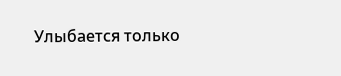Улыбается только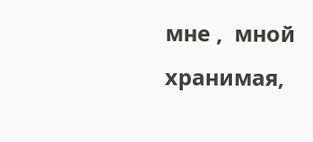мне ,  мной  хранимая,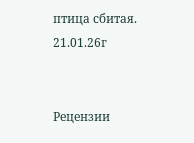птица сбитая.
21.01.26г


Рецензии